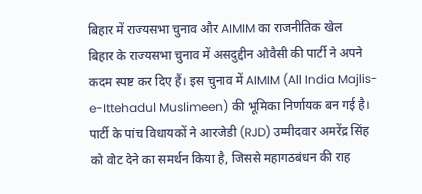बिहार में राज्यसभा चुनाव और AIMIM का राजनीतिक खेल
बिहार के राज्यसभा चुनाव में असदुद्दीन ओवैसी की पार्टी ने अपने कदम स्पष्ट कर दिए हैं। इस चुनाव में AIMIM (All India Majlis-e-Ittehadul Muslimeen) की भूमिका निर्णायक बन गई है। पार्टी के पांच विधायकों ने आरजेडी (RJD) उम्मीदवार अमरेंद्र सिंह को वोट देने का समर्थन किया है, जिससे महागठबंधन की राह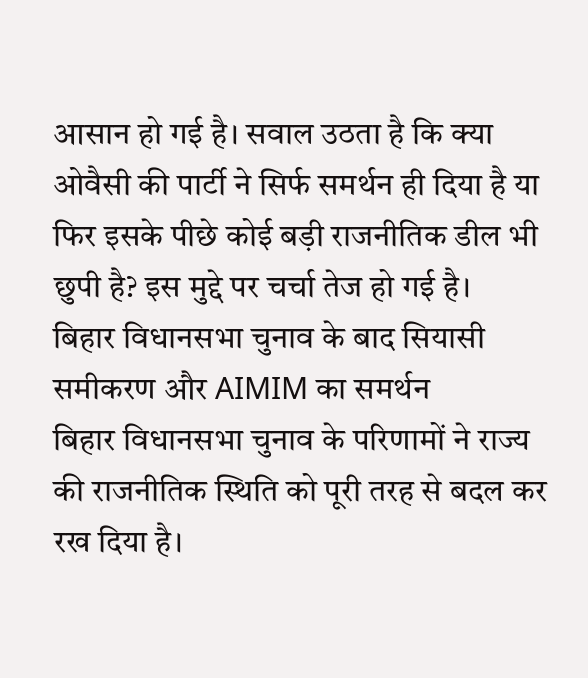आसान हो गई है। सवाल उठता है कि क्या ओवैसी की पार्टी ने सिर्फ समर्थन ही दिया है या फिर इसके पीछे कोई बड़ी राजनीतिक डील भी छुपी है? इस मुद्दे पर चर्चा तेज हो गई है।
बिहार विधानसभा चुनाव के बाद सियासी समीकरण और AIMIM का समर्थन
बिहार विधानसभा चुनाव के परिणामों ने राज्य की राजनीतिक स्थिति को पूरी तरह से बदल कर रख दिया है।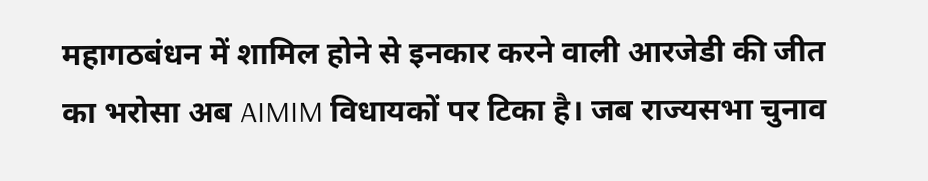महागठबंधन में शामिल होने से इनकार करने वाली आरजेडी की जीत का भरोसा अब AIMIM विधायकों पर टिका है। जब राज्यसभा चुनाव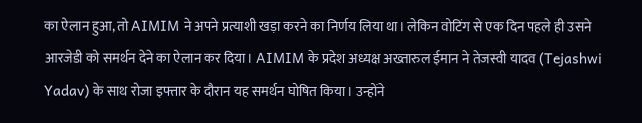का ऐलान हुआ, तो AIMIM ने अपने प्रत्याशी खड़ा करने का निर्णय लिया था। लेकिन वोटिंग से एक दिन पहले ही उसने आरजेडी को समर्थन देने का ऐलान कर दिया। AIMIM के प्रदेश अध्यक्ष अख्तारुल ईमान ने तेजस्वी यादव (Tejashwi Yadav) के साथ रोजा इफ्तार के दौरान यह समर्थन घोषित किया। उन्होंने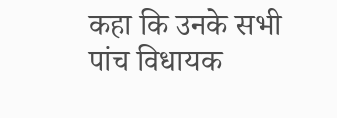कहा कि उनके सभी पांच विधायक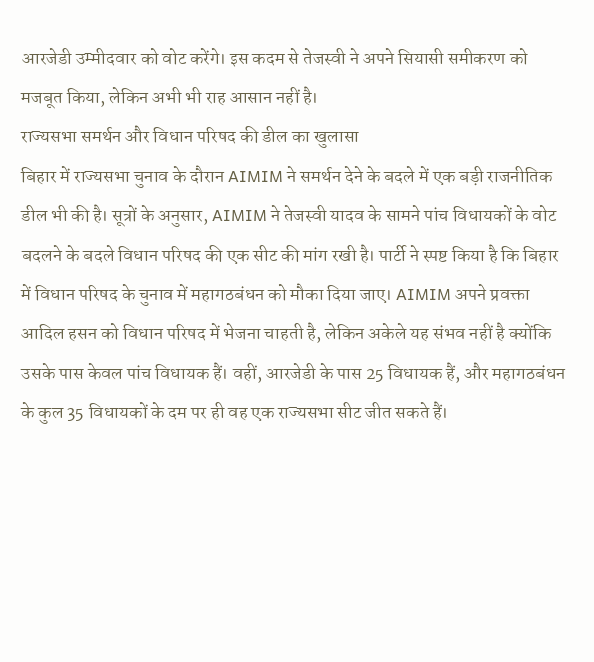आरजेडी उम्मीदवार को वोट करेंगे। इस कदम से तेजस्वी ने अपने सियासी समीकरण को मजबूत किया, लेकिन अभी भी राह आसान नहीं है।
राज्यसभा समर्थन और विधान परिषद की डील का खुलासा
बिहार में राज्यसभा चुनाव के दौरान AIMIM ने समर्थन देने के बदले में एक बड़ी राजनीतिक डील भी की है। सूत्रों के अनुसार, AIMIM ने तेजस्वी यादव के सामने पांच विधायकों के वोट बदलने के बदले विधान परिषद की एक सीट की मांग रखी है। पार्टी ने स्पष्ट किया है कि बिहार में विधान परिषद के चुनाव में महागठबंधन को मौका दिया जाए। AIMIM अपने प्रवक्ता आदिल हसन को विधान परिषद में भेजना चाहती है, लेकिन अकेले यह संभव नहीं है क्योंकि उसके पास केवल पांच विधायक हैं। वहीं, आरजेडी के पास 25 विधायक हैं, और महागठबंधन के कुल 35 विधायकों के दम पर ही वह एक राज्यसभा सीट जीत सकते हैं।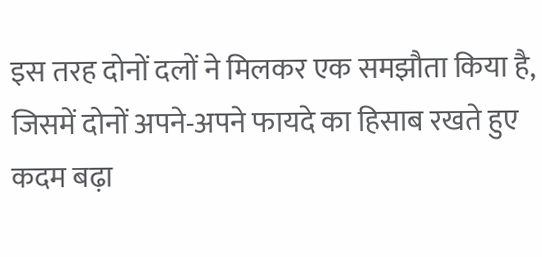इस तरह दोनों दलों ने मिलकर एक समझौता किया है, जिसमें दोनों अपने-अपने फायदे का हिसाब रखते हुए कदम बढ़ा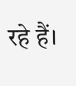रहे हैं।